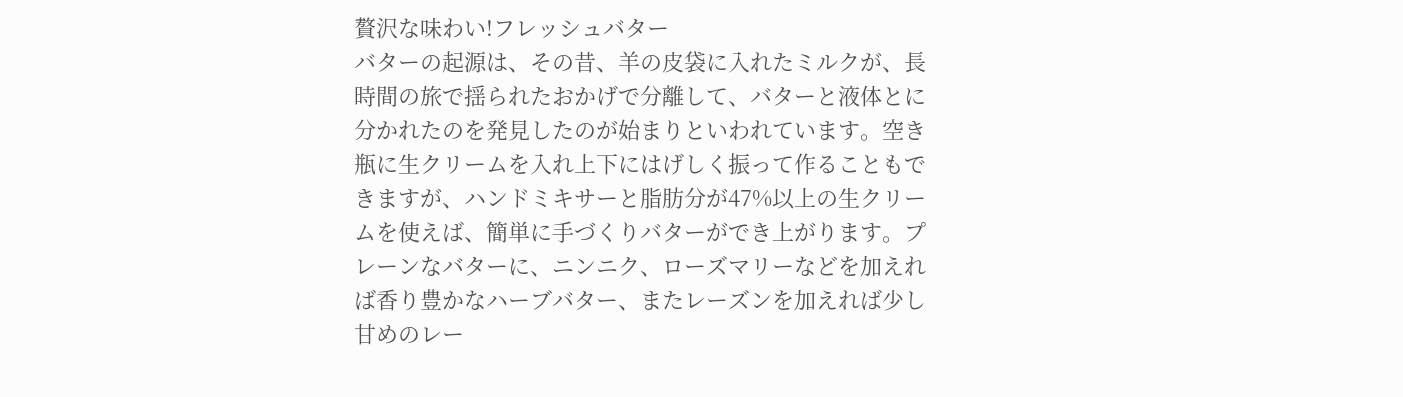贅沢な味わい!フレッシュバター
バターの起源は、その昔、羊の皮袋に入れたミルクが、長時間の旅で揺られたおかげで分離して、バターと液体とに分かれたのを発見したのが始まりといわれています。空き瓶に生クリームを入れ上下にはげしく振って作ることもできますが、ハンドミキサーと脂肪分が47%以上の生クリームを使えば、簡単に手づくりバターができ上がります。プレーンなバターに、ニンニク、ローズマリーなどを加えれば香り豊かなハーブバター、またレーズンを加えれば少し甘めのレー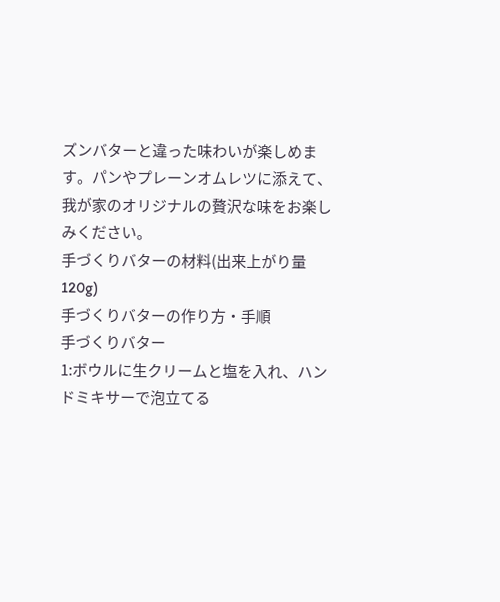ズンバターと違った味わいが楽しめます。パンやプレーンオムレツに添えて、我が家のオリジナルの贅沢な味をお楽しみください。
手づくりバターの材料(出来上がり量 120g)
手づくりバターの作り方・手順
手づくりバター
1:ボウルに生クリームと塩を入れ、ハンドミキサーで泡立てる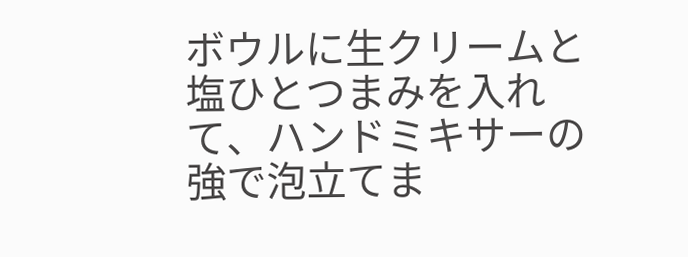ボウルに生クリームと塩ひとつまみを入れて、ハンドミキサーの強で泡立てま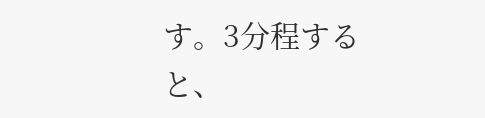す。3分程すると、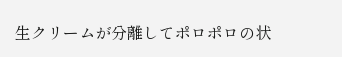生クリームが分離してポロポロの状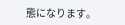態になります。